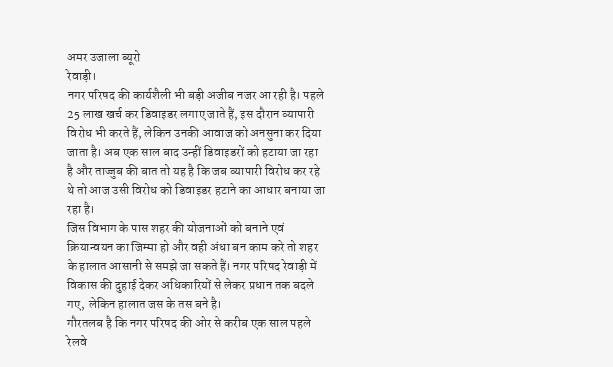अमर उजाला ब्यूरो
रेवाड़ी।
नगर परिषद की कार्यशैली भी बड़ी अजीब नजर आ रही है। पहले 25 लाख खर्च कर डिवाइडर लगाए जाते हैं, इस दौरान व्यापारी विरोध भी करते हैं, लेकिन उनकी आवाज को अनसुना कर दिया जाता है। अब एक साल बाद उन्हीं डिवाइडरों को हटाया जा रहा है और ताज्जुब की बात तो यह है कि जब व्यापारी विरोध कर रहे थे तो आज उसी विरोध को डिवाइडर हटाने का आधार बनाया जा रहा है।
जिस विभाग के पास शहर की योजनाओं को बनाने एवं क्रियान्वयन का जिम्मा हो और वही अंधा बन काम करे तो शहर के हालात आसानी से समझे जा सकते हैं। नगर परिषद रेवाड़ी में विकास की दुहाई देकर अधिकारियों से लेकर प्रधान तक बदले गए, लेकिन हालात जस के तस बने है।
गौरतलब है कि नगर परिषद की ओर से करीब एक साल पहले रेलवे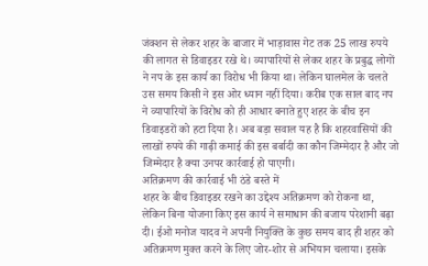जंक्शन से लेकर शहर के बाजार में भाड़ावास गेट तक 25 लाख रुपये की लागत से डिवाइडर रखे थे। व्यापारियों से लेकर शहर के प्रबुद्ध लोगों ने नप के इस कार्य का विरोध भी किया था। लेकिन घालमेल के चलते उस समय किसी ने इस ओर ध्यान नहीं दिया। करीब एक साल बाद नप ने व्यापारियों के विरोध को ही आधार बनाते हुए शहर के बीच इन डिवाइडरों को हटा दिया है। अब बड़ा सवाल यह है कि शहरवासियों की लाखों रुपये की गाढ़ी कमाई की इस बर्बादी का कौन जिम्मेदार है और जो जिम्मेदार है क्या उनपर कार्रवाई हो पाएगी।
अतिक्रमण की कार्रवाई भी ठंडे बस्ते में
शहर के बीच डिवाइडर रखने का उद्देश्य अतिक्रमण को रोकना था, लेकिन बिना योजना किए इस कार्य ने समाधान की बजाय परेशानी बढ़ा दी। ईओ मनोज यादव ने अपनी नियुक्ति के कुछ समय बाद ही शहर को अतिक्रमण मुक्त करने के लिए जोर-शोर से अभियान चलाया। इसके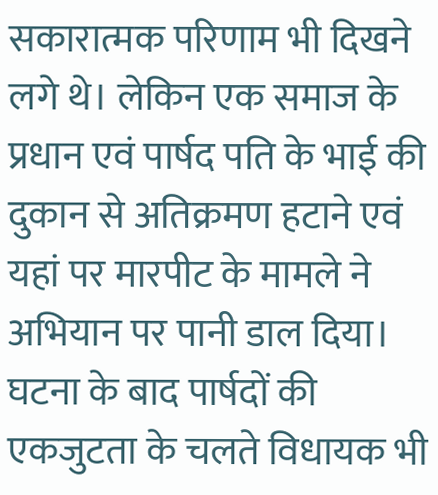सकारात्मक परिणाम भी दिखने लगे थे। लेकिन एक समाज के प्रधान एवं पार्षद पति के भाई की दुकान से अतिक्रमण हटाने एवं यहां पर मारपीट के मामले ने अभियान पर पानी डाल दिया। घटना के बाद पार्षदों की एकजुटता के चलते विधायक भी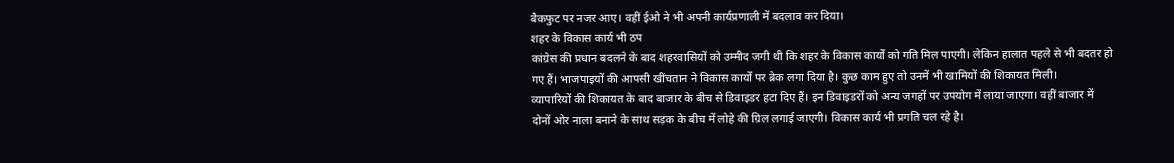बैकफुट पर नजर आए। वहीं ईओ ने भी अपनी कार्यप्रणाली में बदलाव कर दिया।
शहर के विकास कार्य भी ठप
कांग्रेस की प्रधान बदलने के बाद शहरवासियों को उम्मीद जगी थी कि शहर के विकास कार्यों को गति मिल पाएगी। लेकिन हालात पहले से भी बदतर हो गए हैं। भाजपाइयों की आपसी खींचतान ने विकास कार्यों पर ब्रेक लगा दिया है। कुछ काम हुए तो उनमें भी खामियों की शिकायत मिली।
व्यापारियों की शिकायत के बाद बाजार के बीच से डिवाइडर हटा दिए हैं। इन डिवाइडरों को अन्य जगहों पर उपयोग में लाया जाएगा। वहीं बाजार में दोनों ओर नाला बनाने के साथ सड़क के बीच में लोहे की ग्रिल लगाई जाएगी। विकास कार्य भी प्रगति चल रहे है।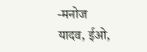-मनोज यादव, ईओ,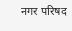नगर परिषद